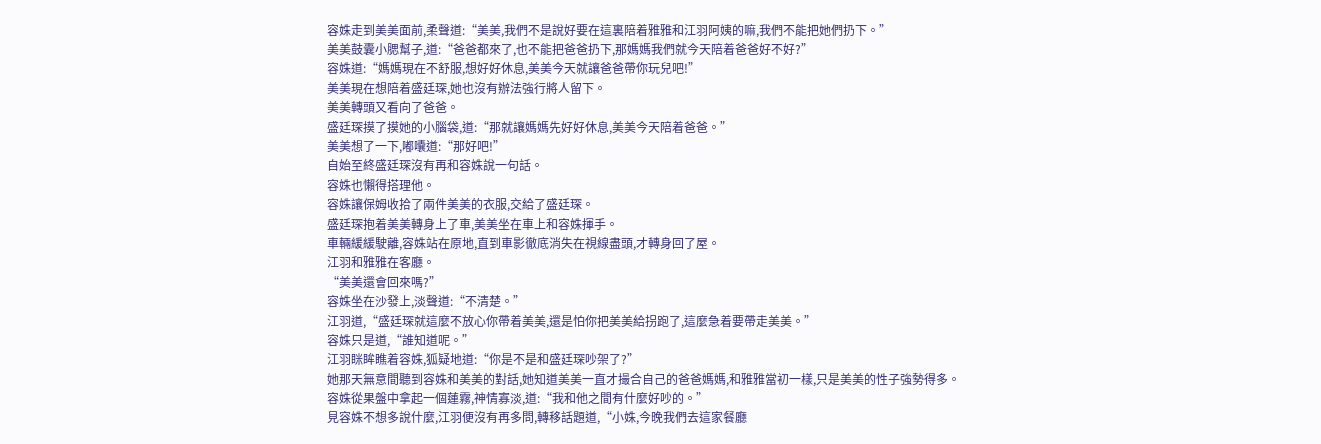容姝走到美美面前,柔聲道:“美美,我們不是說好要在這裏陪着雅雅和江羽阿姨的嘛,我們不能把她們扔下。”
美美鼓囊小腮幫子,道:“爸爸都來了,也不能把爸爸扔下,那媽媽我們就今天陪着爸爸好不好?”
容姝道:“媽媽現在不舒服,想好好休息,美美今天就讓爸爸帶你玩兒吧!”
美美現在想陪着盛廷琛,她也沒有辦法強行將人留下。
美美轉頭又看向了爸爸。
盛廷琛摸了摸她的小腦袋,道:“那就讓媽媽先好好休息,美美今天陪着爸爸。”
美美想了一下,嘟囔道:“那好吧!”
自始至終盛廷琛沒有再和容姝說一句話。
容姝也懶得搭理他。
容姝讓保姆收拾了兩件美美的衣服,交給了盛廷琛。
盛廷琛抱着美美轉身上了車,美美坐在車上和容姝揮手。
車輛緩緩駛離,容姝站在原地,直到車影徹底消失在視線盡頭,才轉身回了屋。
江羽和雅雅在客廳。
“美美還會回來嗎?”
容姝坐在沙發上,淡聲道:“不清楚。”
江羽道,“盛廷琛就這麼不放心你帶着美美,還是怕你把美美給拐跑了,這麼急着要帶走美美。”
容姝只是道,“誰知道呢。”
江羽眯眸瞧着容姝,狐疑地道:“你是不是和盛廷琛吵架了?”
她那天無意間聽到容姝和美美的對話,她知道美美一直才撮合自己的爸爸媽媽,和雅雅當初一樣,只是美美的性子強勢得多。
容姝從果盤中拿起一個蓮霧,神情寡淡,道:“我和他之間有什麼好吵的。”
見容姝不想多說什麼,江羽便沒有再多問,轉移話題道,“小姝,今晚我們去這家餐廳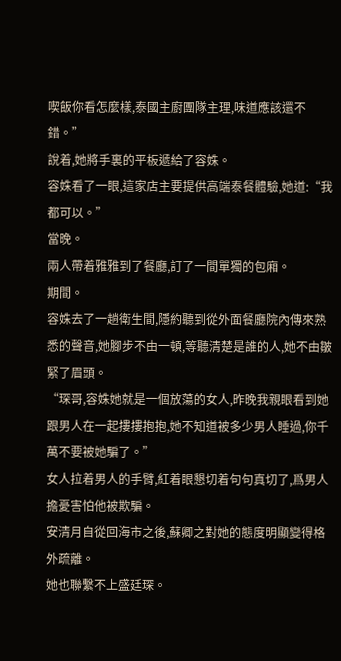喫飯你看怎麼樣,泰國主廚團隊主理,味道應該還不錯。”
說着,她將手裏的平板遞給了容姝。
容姝看了一眼,這家店主要提供高端泰餐體驗,她道:“我都可以。”
當晚。
兩人帶着雅雅到了餐廳,訂了一間單獨的包廂。
期間。
容姝去了一趟衛生間,隱約聽到從外面餐廳院內傳來熟悉的聲音,她腳步不由一頓,等聽清楚是誰的人,她不由皺緊了眉頭。
“琛哥,容姝她就是一個放蕩的女人,昨晚我親眼看到她跟男人在一起摟摟抱抱,她不知道被多少男人睡過,你千萬不要被她騙了。”
女人拉着男人的手臂,紅着眼懇切着句句真切了,爲男人擔憂害怕他被欺騙。
安清月自從回海市之後,蘇卿之對她的態度明顯變得格外疏離。
她也聯繫不上盛廷琛。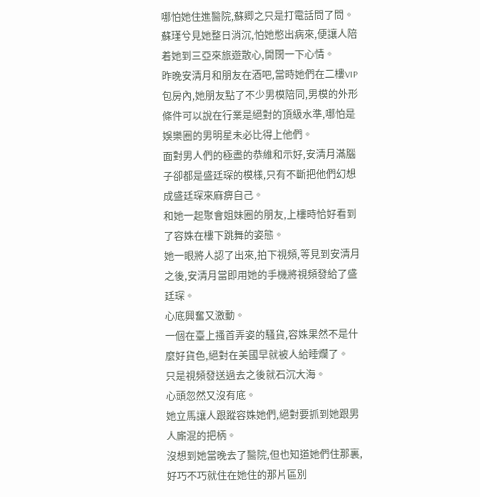哪怕她住進醫院,蘇卿之只是打電話問了問。
蘇瑾兮見她整日消沉,怕她憋出病來,便讓人陪着她到三亞來旅遊散心,開闊一下心情。
昨晚安清月和朋友在酒吧,當時她們在二樓VIP包房內,她朋友點了不少男模陪同,男模的外形條件可以說在行業是絕對的頂級水準,哪怕是娛樂圈的男明星未必比得上他們。
面對男人們的極盡的恭維和示好,安清月滿腦子卻都是盛廷琛的模樣,只有不斷把他們幻想成盛廷琛來麻痹自己。
和她一起聚會姐妹圈的朋友,上樓時恰好看到了容姝在樓下跳舞的姿態。
她一眼將人認了出來,拍下視頻,等見到安清月之後,安清月當即用她的手機將視頻發給了盛廷琛。
心底興奮又激動。
一個在臺上搔首弄姿的騷貨,容姝果然不是什麼好貨色,絕對在美國早就被人給睡爛了。
只是視頻發送過去之後就石沉大海。
心頭忽然又沒有底。
她立馬讓人跟蹤容姝她們,絕對要抓到她跟男人廝混的把柄。
沒想到她當晚去了醫院,但也知道她們住那裏,好巧不巧就住在她住的那片區別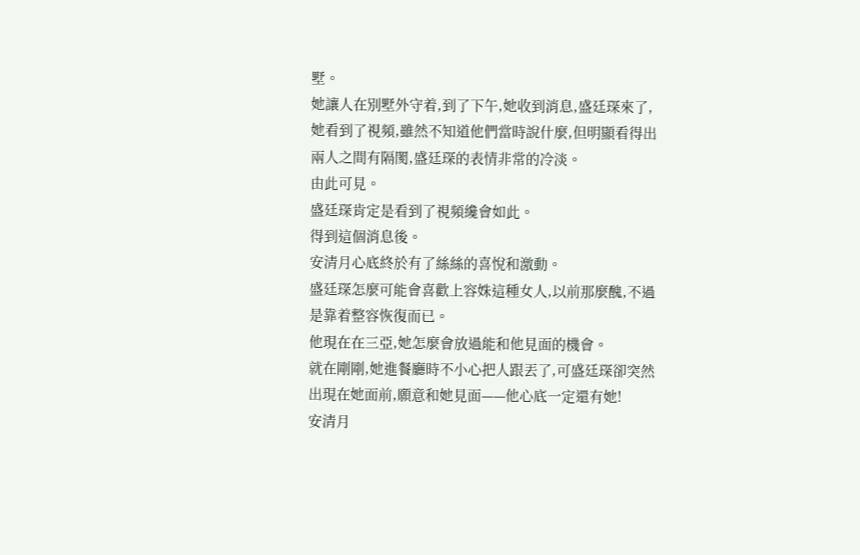墅。
她讓人在別墅外守着,到了下午,她收到消息,盛廷琛來了,她看到了視頻,雖然不知道他們當時說什麼,但明顯看得出兩人之間有隔閡,盛廷琛的表情非常的冷淡。
由此可見。
盛廷琛肯定是看到了視頻纔會如此。
得到這個消息後。
安清月心底終於有了絲絲的喜悅和激動。
盛廷琛怎麼可能會喜歡上容姝這種女人,以前那麼醜,不過是靠着整容恢復而已。
他現在在三亞,她怎麼會放過能和他見面的機會。
就在剛剛,她進餐廳時不小心把人跟丟了,可盛廷琛卻突然出現在她面前,願意和她見面——他心底一定還有她!
安清月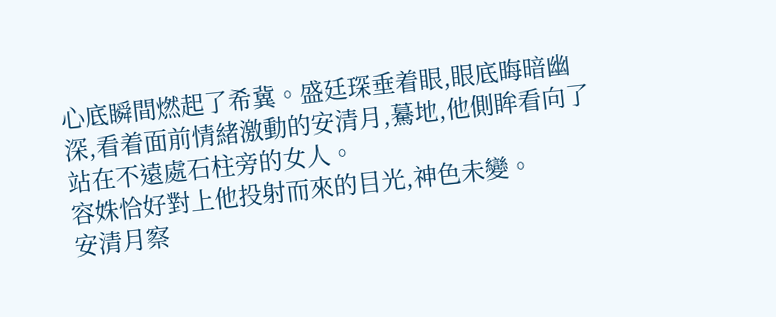心底瞬間燃起了希冀。盛廷琛垂着眼,眼底晦暗幽深,看着面前情緒激動的安清月,驀地,他側眸看向了站在不遠處石柱旁的女人。
容姝恰好對上他投射而來的目光,神色未變。
安清月察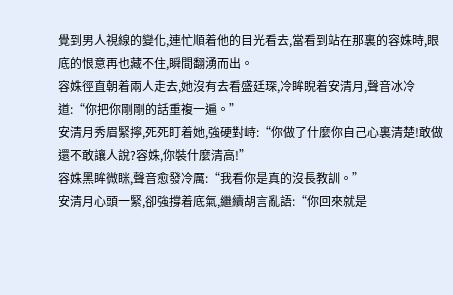覺到男人視線的變化,連忙順着他的目光看去,當看到站在那裏的容姝時,眼底的恨意再也藏不住,瞬間翻湧而出。
容姝徑直朝着兩人走去,她沒有去看盛廷琛,冷眸睨着安清月,聲音冰冷道:“你把你剛剛的話重複一遍。”
安清月秀眉緊擰,死死盯着她,強硬對峙:“你做了什麼你自己心裏清楚!敢做還不敢讓人說?容姝,你裝什麼清高!”
容姝黑眸微眯,聲音愈發冷厲:“我看你是真的沒長教訓。”
安清月心頭一緊,卻強撐着底氣,繼續胡言亂語:“你回來就是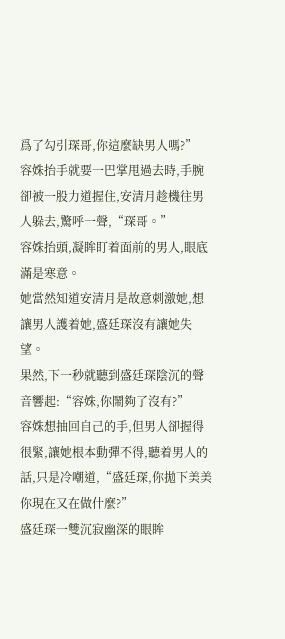爲了勾引琛哥,你這麼缺男人嗎?”
容姝抬手就要一巴掌甩過去時,手腕卻被一股力道握住,安清月趁機往男人躲去,驚呼一聲,“琛哥。”
容姝抬頭,凝眸盯着面前的男人,眼底滿是寒意。
她當然知道安清月是故意刺激她,想讓男人護着她,盛廷琛沒有讓她失望。
果然,下一秒就聽到盛廷琛陰沉的聲音響起:“容姝,你鬧夠了沒有?”
容姝想抽回自己的手,但男人卻握得很緊,讓她根本動彈不得,聽着男人的話,只是冷嘲道,“盛廷琛,你拋下美美你現在又在做什麼?”
盛廷琛一雙沉寂幽深的眼眸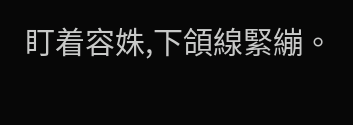盯着容姝,下頜線緊繃。